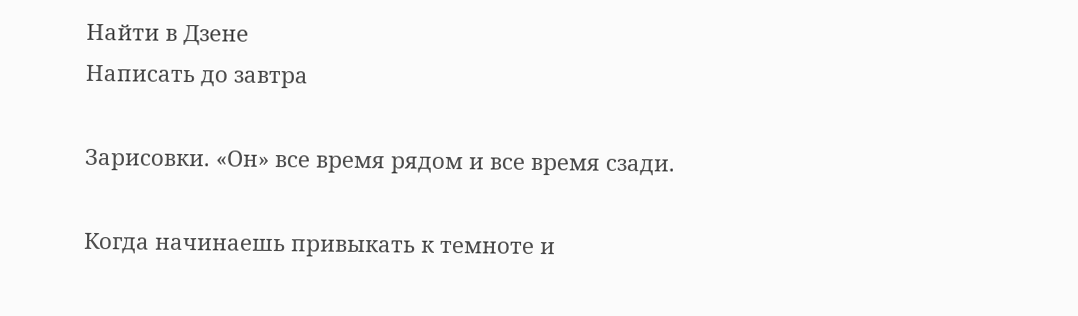Найти в Дзене
Написать до завтра

Зарисовки. «Он» все время рядом и все время сзади.

Когда начинаешь привыкать к темноте и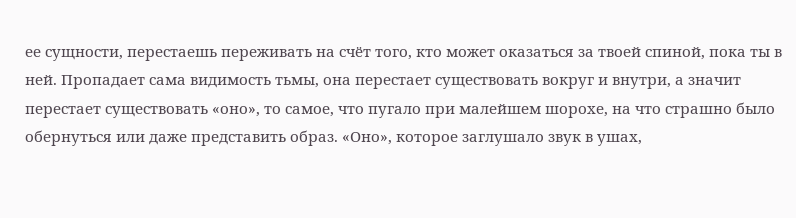ее сущности, перестаешь переживать на счёт того, кто может оказаться за твоей спиной, пока ты в ней. Пропадает сама видимость тьмы, она перестает существовать вокруг и внутри, а значит перестает существовать «оно», то самое, что пугало при малейшем шорохе, на что страшно было обернуться или даже представить образ. «Оно», которое заглушало звук в ушах,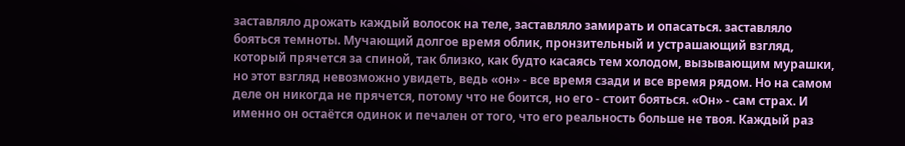заставляло дрожать каждый волосок на теле, заставляло замирать и опасаться. заставляло бояться темноты. Мучающий долгое время облик, пронзительный и устрашающий взгляд, который прячется за спиной, так близко, как будто касаясь тем холодом, вызывающим мурашки, но этот взгляд невозможно увидеть, ведь «он» - все время сзади и все время рядом. Но на самом деле он никогда не прячется, потому что не боится, но его - стоит бояться. «Он» - сам страх. И именно он остаётся одинок и печален от того, что его реальность больше не твоя. Каждый раз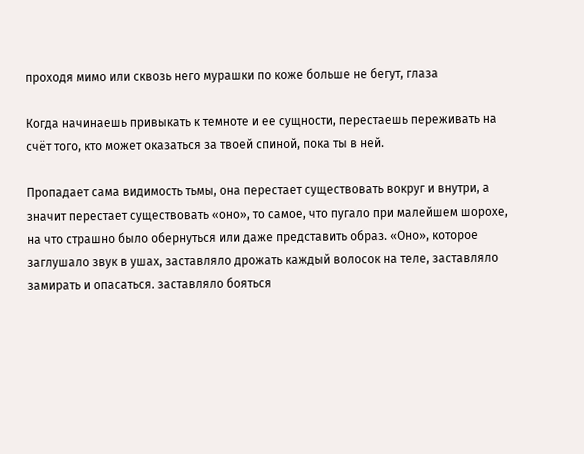проходя мимо или сквозь него мурашки по коже больше не бегут, глаза

Когда начинаешь привыкать к темноте и ее сущности, перестаешь переживать на счёт того, кто может оказаться за твоей спиной, пока ты в ней.

Пропадает сама видимость тьмы, она перестает существовать вокруг и внутри, а значит перестает существовать «оно», то самое, что пугало при малейшем шорохе, на что страшно было обернуться или даже представить образ. «Оно», которое заглушало звук в ушах, заставляло дрожать каждый волосок на теле, заставляло замирать и опасаться. заставляло бояться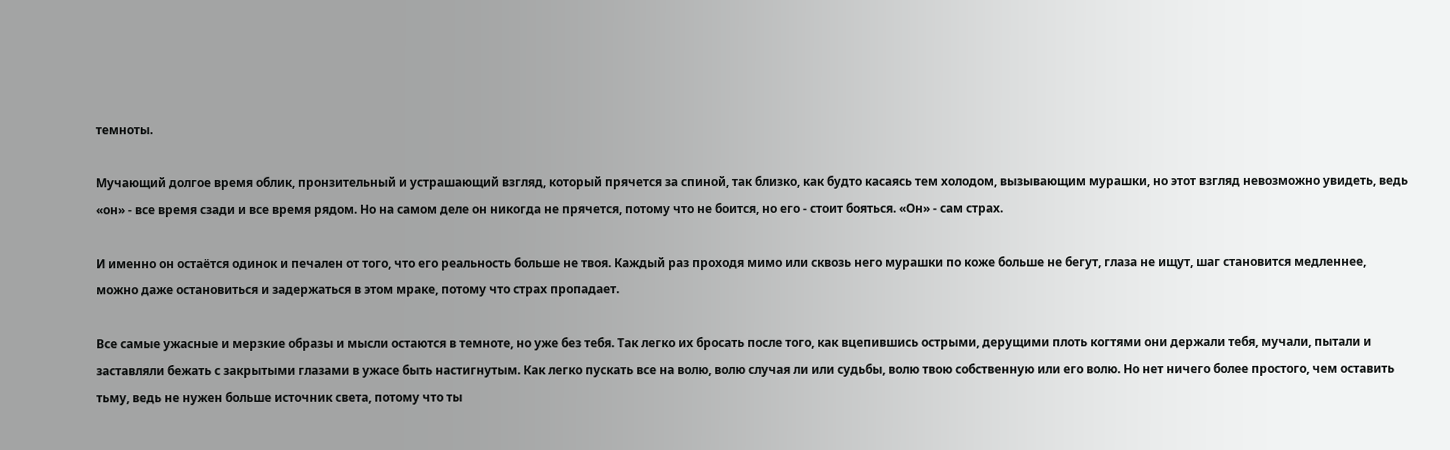темноты.

Мучающий долгое время облик, пронзительный и устрашающий взгляд, который прячется за спиной, так близко, как будто касаясь тем холодом, вызывающим мурашки, но этот взгляд невозможно увидеть, ведь «он» - все время сзади и все время рядом. Но на самом деле он никогда не прячется, потому что не боится, но его - стоит бояться. «Он» - сам страх.

И именно он остаётся одинок и печален от того, что его реальность больше не твоя. Каждый раз проходя мимо или сквозь него мурашки по коже больше не бегут, глаза не ищут, шаг становится медленнее, можно даже остановиться и задержаться в этом мраке, потому что страх пропадает.

Все самые ужасные и мерзкие образы и мысли остаются в темноте, но уже без тебя. Так легко их бросать после того, как вцепившись острыми, дерущими плоть когтями они держали тебя, мучали, пытали и заставляли бежать с закрытыми глазами в ужасе быть настигнутым. Как легко пускать все на волю, волю случая ли или судьбы, волю твою собственную или его волю. Но нет ничего более простого, чем оставить тьму, ведь не нужен больше источник света, потому что ты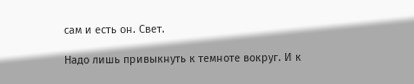сам и есть он. Свет.

Надо лишь привыкнуть к темноте вокруг. И к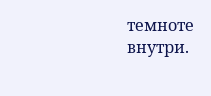темноте внутри.